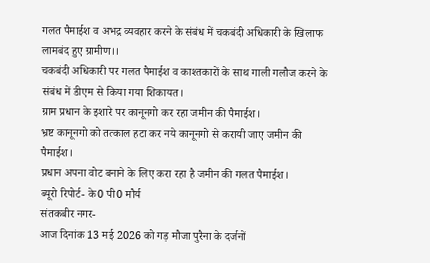गलत पैमाईश व अभद्र व्यवहार करने के संबंध में चकबंदी अधिकारी के खिलाफ लामबंद हुए ग्रामीण।।
चकबंदी अधिकारी पर गलत पैमाईश व काश्तकारों के साथ गाली गलौज करने के संबंध में डीएम से किया गया शिकायत।
ग्राम प्रधान के इशारे पर कानूनगो कर रहा जमीन की पैमाईश।
भ्रष्ट कानूनगो को तत्काल हटा कर नये कानूनगो से करायी जाए जमीन की पैमाईश।
प्रधान अपना वोट बनाने के लिए करा रहा है जमीन की गलत पैमाईश।
ब्यूरो रिपोर्ट- के0 पी0 मौर्य
संतकबीर नगर-
आज दिनांक 13 मई 2026 को गड़ मौजा पुरैना के दर्जनों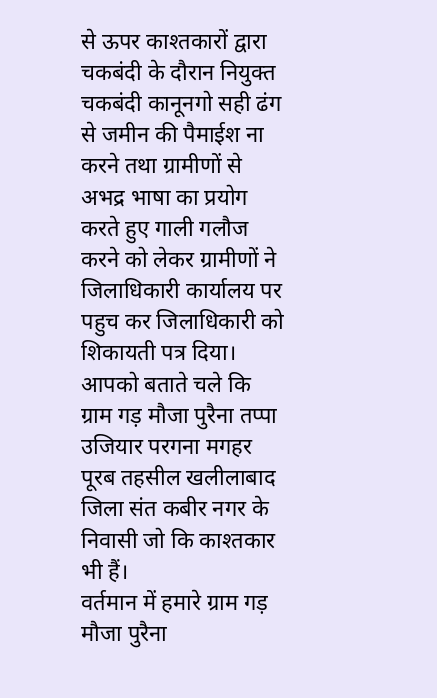से ऊपर काश्तकारों द्वारा चकबंदी के दौरान नियुक्त चकबंदी कानूनगो सही ढंग से जमीन की पैमाईश ना करने तथा ग्रामीणों से अभद्र भाषा का प्रयोग करते हुए गाली गलौज करने को लेकर ग्रामीणों ने जिलाधिकारी कार्यालय पर पहुच कर जिलाधिकारी को शिकायती पत्र दिया।
आपको बताते चले कि ग्राम गड़ मौजा पुरैना तप्पा उजियार परगना मगहर पूरब तहसील खलीलाबाद जिला संत कबीर नगर के निवासी जो कि काश्तकार भी हैं।
वर्तमान में हमारे ग्राम गड़ मौजा पुरैना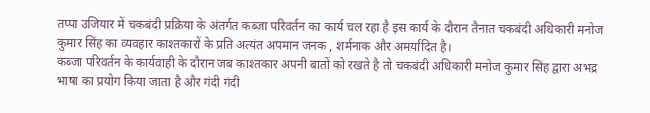तप्पा उजियार में चकबंदी प्रक्रिया के अंतर्गत कब्जा परिवर्तन का कार्य चल रहा है इस कार्य के दौरान तैनात चकबंदी अधिकारी मनोज कुमार सिंह का व्यवहार काश्तकारों के प्रति अत्यंत अपमान जनक , शर्मनाक और अमर्यादित है।
कब्जा परिवर्तन के कार्यवाही के दौरान जब काश्तकार अपनी बातों को रखते है तो चकबंदी अधिकारी मनोज कुमार सिंह द्वारा अभद्र भाषा का प्रयोग किया जाता है और गंदी गंदी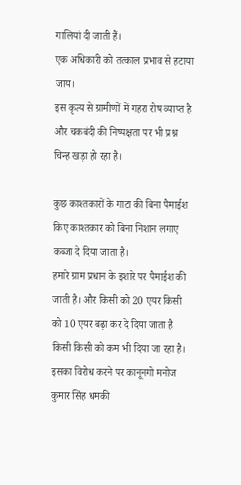गालियां दी जाती हैं।
एक अधिकारी को तत्काल प्रभाव से हटाया जाय।
इस कृत्य से ग्रामीणों में गहरा रोष व्याप्त है और चकबंदी की निष्पक्षता पर भी प्रश्न चिन्ह खड़ा हो रहा है।

कुछ काश्तकारों के गाटा की बिना पैमाईश किए काश्तकार को बिना निशान लगाए कब्जा दे दिया जाता है।
हमारे ग्राम प्रधान के इशारे पर पैमाईश की जाती है। और किसी को 20 एयर किसी को 10 एयर बढ़ा कर दे दिया जाता है किसी किसी को कम भी दिया जा रहा है।
इसका विरोध करने पर कानूनगो मनोज कुमार सिंह धमकी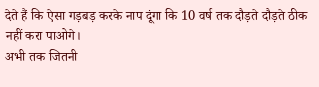देते हैं कि ऐसा गड़बड़ करके नाप दूंगा कि 10 वर्ष तक दौड़ते दौड़ते ठीक नहीं करा पाओगे।
अभी तक जितनी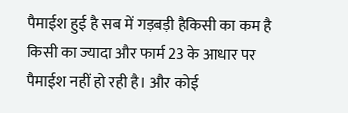पैमाईश हुई है सब में गड़बड़ी हैकिसी का कम है किसी का ज्यादा और फार्म 23 के आधार पर पैमाईश नहीं हो रही है। और कोई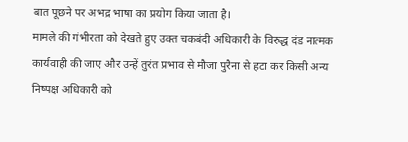बात पूछने पर अभद्र भाषा का प्रयोग किया जाता है।
मामले की गंभीरता को देखते हुए उक्त चकबंदी अधिकारी के विरुद्ध दंड नात्मक कार्यवाही की जाए और उन्हें तुरंत प्रभाव से मौजा पुरैना से हटा कर किसी अन्य निष्पक्ष अधिकारी को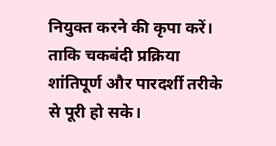नियुक्त करने की कृपा करें। ताकि चकबंदी प्रक्रिया शांतिपूर्ण और पारदर्शी तरीके से पूरी हो सके।